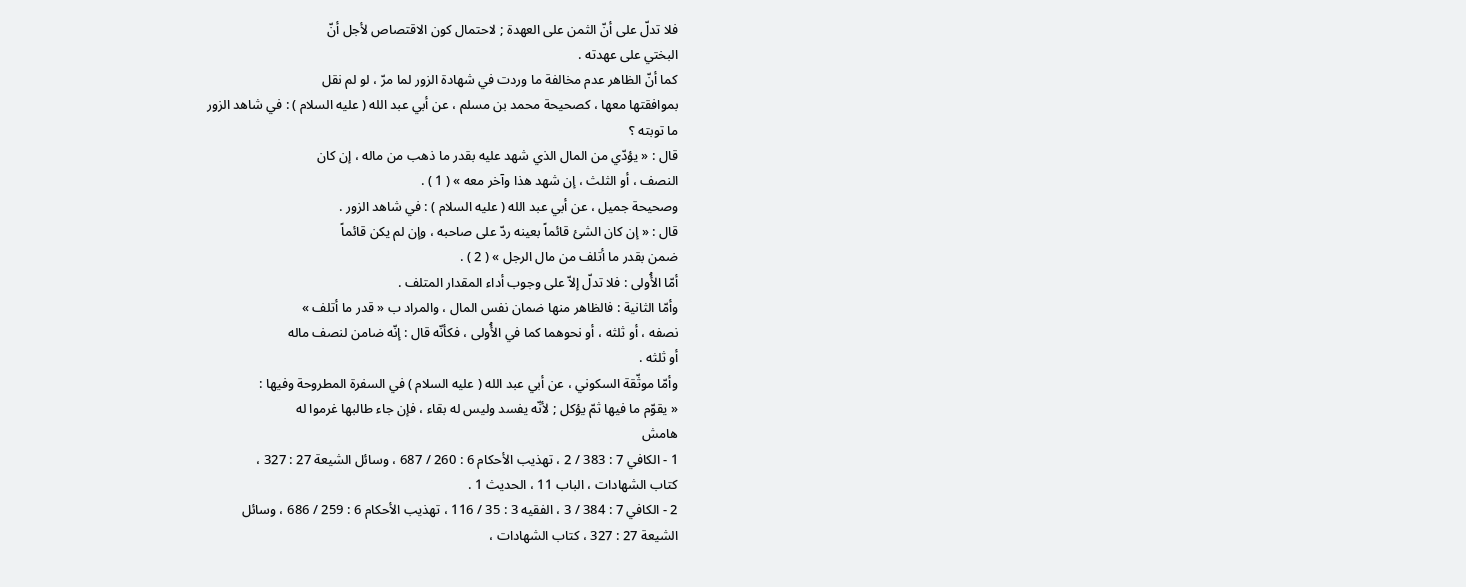فلا تدلّ على أنّ الثمن على العهدة ; لاحتمال كون الاقتصاص لأجل أنّ
البختي على عهدته .
كما أنّ الظاهر عدم مخالفة ما وردت في شهادة الزور لما مرّ ، لو لم نقل
بموافقتها معها ، كصحيحة محمد بن مسلم ، عن أبي عبد الله ( عليه السلام ) : في شاهد الزور
ما توبته ؟
قال : « يؤدّي من المال الذي شهد عليه بقدر ما ذهب من ماله ، إن كان
النصف ، أو الثلث ، إن شهد هذا وآخر معه » ( 1 ) .
وصحيحة جميل ، عن أبي عبد الله ( عليه السلام ) : في شاهد الزور .
قال : « إن كان الشئ قائماً بعينه ردّ على صاحبه ، وإن لم يكن قائماً
ضمن بقدر ما أتلف من مال الرجل » ( 2 ) .
أمّا الأُولى : فلا تدلّ إلاّ على وجوب أداء المقدار المتلف .
وأمّا الثانية : فالظاهر منها ضمان نفس المال ، والمراد ب « قدر ما أتلف »
نصفه ، أو ثلثه ، أو نحوهما كما في الأُولى ، فكأنّه قال : إنّه ضامن لنصف ماله
أو ثلثه .
وأمّا موثّقة السكوني ، عن أبي عبد الله ( عليه السلام ) في السفرة المطروحة وفيها :
« يقوّم ما فيها ثمّ يؤكل ; لأنّه يفسد وليس له بقاء ، فإن جاء طالبها غرموا له
هامش
1 - الكافي 7 : 383 / 2 ، تهذيب الأحكام 6 : 260 / 687 ، وسائل الشيعة 27 : 327 ،
كتاب الشهادات ، الباب 11 ، الحديث 1 .
2 - الكافي 7 : 384 / 3 ، الفقيه 3 : 35 / 116 ، تهذيب الأحكام 6 : 259 / 686 ، وسائل
الشيعة 27 : 327 ، كتاب الشهادات ،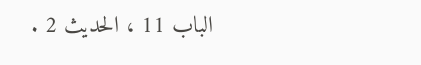الباب 11 ، الحديث 2 .